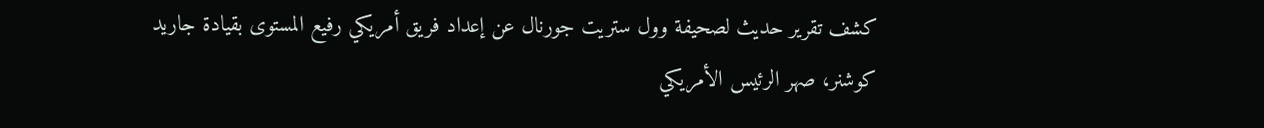كشف تقرير حديث لصحيفة وول ستريت جورنال عن إعداد فريق أمريكي رفيع المستوى بقيادة جاريد كوشنر، صهر الرئيس الأمريكي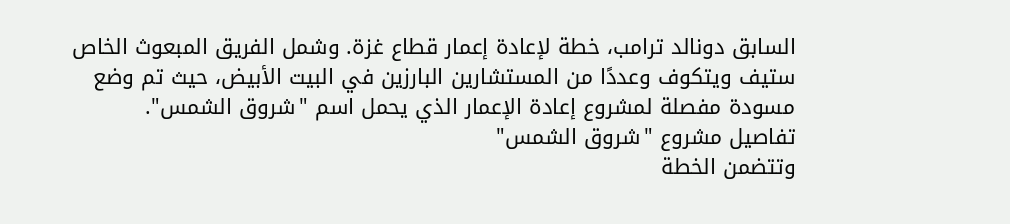السابق دونالد ترامب، خطة لإعادة إعمار قطاع غزة. وشمل الفريق المبعوث الخاص ستيف ويتكوف وعددًا من المستشارين البارزين في البيت الأبيض، حيث تم وضع مسودة مفصلة لمشروع إعادة الإعمار الذي يحمل اسم "شروق الشمس".
تفاصيل مشروع "شروق الشمس"
وتتضمن الخطة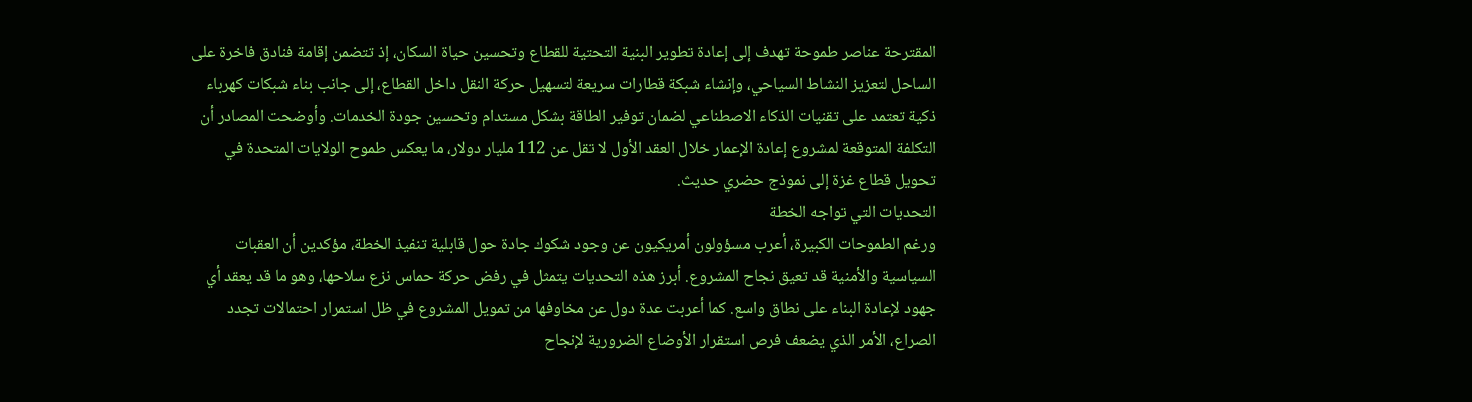المقترحة عناصر طموحة تهدف إلى إعادة تطوير البنية التحتية للقطاع وتحسين حياة السكان، إذ تتضمن إقامة فنادق فاخرة على الساحل لتعزيز النشاط السياحي، وإنشاء شبكة قطارات سريعة لتسهيل حركة النقل داخل القطاع، إلى جانب بناء شبكات كهرباء ذكية تعتمد على تقنيات الذكاء الاصطناعي لضمان توفير الطاقة بشكل مستدام وتحسين جودة الخدمات. وأوضحت المصادر أن التكلفة المتوقعة لمشروع إعادة الإعمار خلال العقد الأول لا تقل عن 112 مليار دولار، ما يعكس طموح الولايات المتحدة في تحويل قطاع غزة إلى نموذج حضري حديث.
التحديات التي تواجه الخطة
ورغم الطموحات الكبيرة، أعرب مسؤولون أمريكيون عن وجود شكوك جادة حول قابلية تنفيذ الخطة، مؤكدين أن العقبات السياسية والأمنية قد تعيق نجاح المشروع. أبرز هذه التحديات يتمثل في رفض حركة حماس نزع سلاحها، وهو ما قد يعقد أي جهود لإعادة البناء على نطاق واسع. كما أعربت عدة دول عن مخاوفها من تمويل المشروع في ظل استمرار احتمالات تجدد الصراع، الأمر الذي يضعف فرص استقرار الأوضاع الضرورية لإنجاح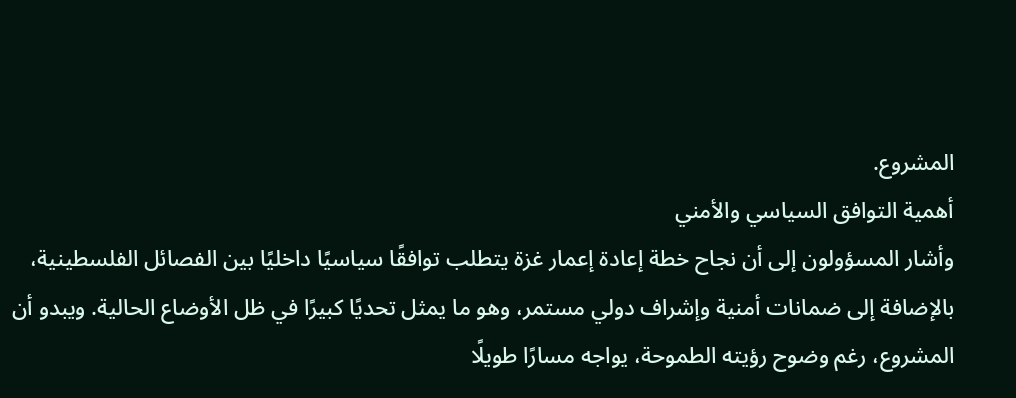المشروع.
أهمية التوافق السياسي والأمني
وأشار المسؤولون إلى أن نجاح خطة إعادة إعمار غزة يتطلب توافقًا سياسيًا داخليًا بين الفصائل الفلسطينية، بالإضافة إلى ضمانات أمنية وإشراف دولي مستمر، وهو ما يمثل تحديًا كبيرًا في ظل الأوضاع الحالية. ويبدو أن المشروع، رغم وضوح رؤيته الطموحة، يواجه مسارًا طويلًا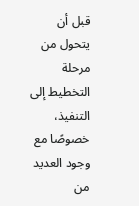قبل أن يتحول من مرحلة التخطيط إلى التنفيذ، خصوصًا مع وجود العديد من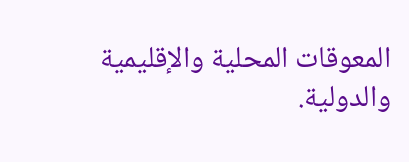المعوقات المحلية والإقليمية والدولية.